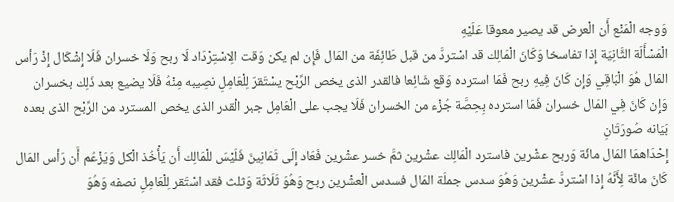وَوجه الْمَنْع أَن الْعرض قد يصير معوقا عَلَيْهِ
الْمَسْأَلَة الثَّانِيَة إِذا تفاسخا وَكَانَ الْمَالِك قد اسْتردَّ من قبل طَائِفَة من المَال فَإِن لم يكن وَقت الِاسْتِرْدَاد لَا ربح وَلَا خسران فَلَا إِشْكَال إِذْ رَأس المَال هُوَ الْبَاقِي وَإِن كَانَ فِيهِ ربح فَمَا استرده وَقع شَائِعا فالقدر الذى يخص الرِّبْح يسْتَقرّ لِلْعَامِلِ نصِيبه مِنْهُ فَلَا يضيع بعد ذَلِك بخسران
وَإِن كَانَ فِي المَال خسران فَمَا استرده بِحِصَّة جُزْء من الخسران فَلَا يجب على الْعَامِل جبر الْقدر الذى يخص المسترد من الرِّبْح الذى بعده بَيَانه صُورَتَانِ
إِحْدَاهمَا المَال مائَة وَربح عشْرين فاسترد الْمَالِك عشْرين ثمَّ خسر عشْرين فَعَاد إِلَى ثَمَانِينَ فَلَيْسَ للْمَالِك أَن يَأْخُذ الْكل وَيَزْعُم أَن رَأس المَال كَانَ مائَة لِأَنَّهُ إِذا اسْتردَّ عشْرين وَهُوَ سدس جملَة المَال فسدس الْعشْرين ربح وَهُوَ ثَلَاثَة وَثلث فقد اسْتَقر لِلْعَامِلِ نصفه وَهُوَ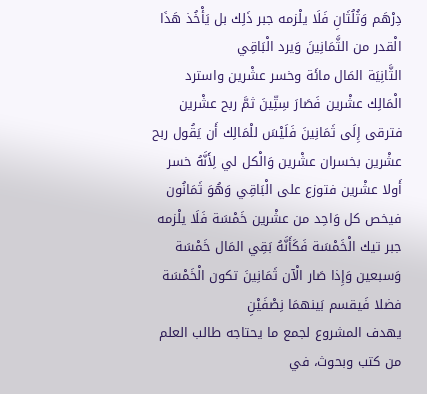دِرْهَم وَثُلُثَانِ فَلَا يلْزمه جبر ذَلِك بل يَأْخُذ هَذَا الْقدر من الثَّمَانِينَ وَيرد الْبَاقِي
الثَّانِيَة المَال مائَة وخسر عشْرين واسترد الْمَالِك عشْرين فَصَارَ سِتِّينَ ثمَّ ربح عشْرين فترقى إِلَى ثَمَانِينَ فَلَيْسَ للْمَالِك أَن يَقُول ربح عشْرين بخسران عشْرين وَالْكل لي لِأَنَّهُ خسر أَولا عشْرين فتوزع على الْبَاقِي وَهُوَ ثَمَانُون فيخص كل وَاحِد من عشْرين خَمْسَة فَلَا يلْزمه جبر تيك الْخَمْسَة فَكَأَنَّهُ بَقِي المَال خَمْسَة وَسبعين وَإِذا صَار الْآن ثَمَانِينَ تكون الْخَمْسَة فضلا فَيقسم بَينهمَا نِصْفَيْنِ
يهدف المشروع لجمع ما يحتاجه طالب العلم من كتب وبحوث، في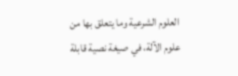العلوم الشرعية وما يتعلق بها من علوم الآلة، في صيغة نصية قابلة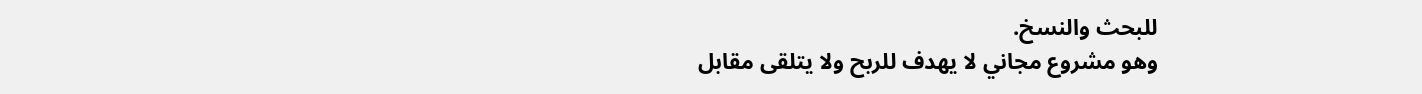للبحث والنسخ.
وهو مشروع مجاني لا يهدف للربح ولا يتلقى مقابل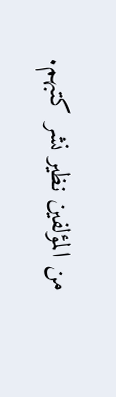من المؤلفين نظير نشر كتبهم.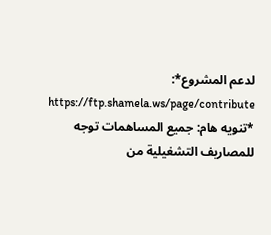لدعم المشروع*: https://ftp.shamela.ws/page/contribute
*تنويه هام: جميع المساهمات توجه للمصاريف التشغيلية من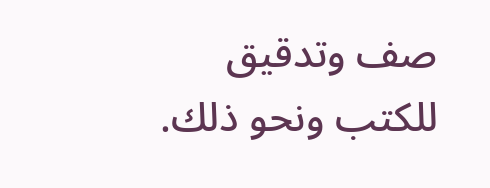صف وتدقيق للكتب ونحو ذلك.